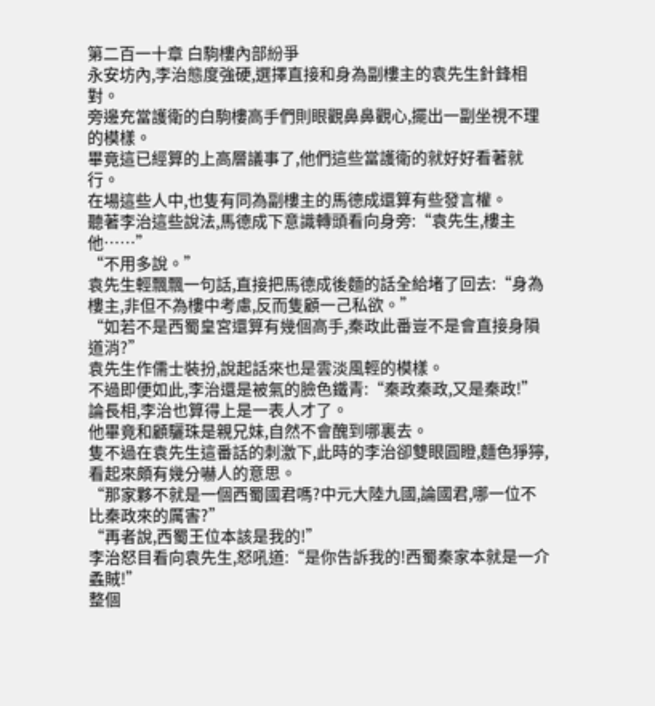第二百一十章 白駒樓內部紛爭
永安坊內,李治態度強硬,選擇直接和身為副樓主的袁先生針鋒相對。
旁邊充當護衛的白駒樓高手們則眼觀鼻鼻觀心,擺出一副坐視不理的模樣。
畢竟這已經算的上高層議事了,他們這些當護衛的就好好看著就行。
在場這些人中,也隻有同為副樓主的馬德成還算有些發言權。
聽著李治這些說法,馬德成下意識轉頭看向身旁:“袁先生,樓主他……”
“不用多說。”
袁先生輕飄飄一句話,直接把馬德成後麵的話全給堵了回去:“身為樓主,非但不為樓中考慮,反而隻顧一己私欲。”
“如若不是西蜀皇宮還算有幾個高手,秦政此番豈不是會直接身隕道消?”
袁先生作儒士裝扮,說起話來也是雲淡風輕的模樣。
不過即便如此,李治還是被氣的臉色鐵青:“秦政秦政,又是秦政!”
論長相,李治也算得上是一表人才了。
他畢竟和顧驪珠是親兄妹,自然不會醜到哪裏去。
隻不過在袁先生這番話的刺激下,此時的李治卻雙眼圓瞪,麵色猙獰,看起來頗有幾分嚇人的意思。
“那家夥不就是一個西蜀國君嗎?中元大陸九國,論國君,哪一位不比秦政來的厲害?”
“再者說,西蜀王位本該是我的!”
李治怒目看向袁先生,怒吼道:“是你告訴我的!西蜀秦家本就是一介蟊賊!”
整個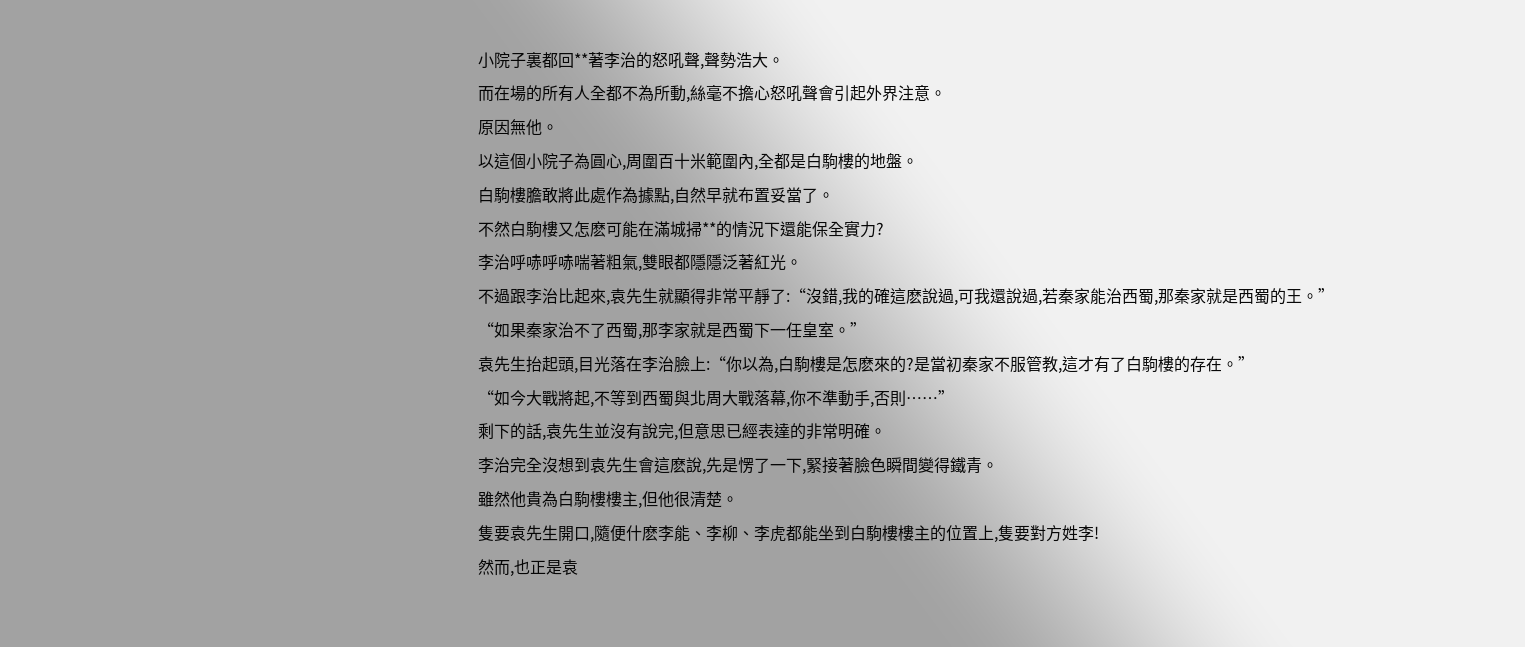小院子裏都回**著李治的怒吼聲,聲勢浩大。
而在場的所有人全都不為所動,絲毫不擔心怒吼聲會引起外界注意。
原因無他。
以這個小院子為圓心,周圍百十米範圍內,全都是白駒樓的地盤。
白駒樓膽敢將此處作為據點,自然早就布置妥當了。
不然白駒樓又怎麽可能在滿城掃**的情況下還能保全實力?
李治呼哧呼哧喘著粗氣,雙眼都隱隱泛著紅光。
不過跟李治比起來,袁先生就顯得非常平靜了:“沒錯,我的確這麽說過,可我還說過,若秦家能治西蜀,那秦家就是西蜀的王。”
“如果秦家治不了西蜀,那李家就是西蜀下一任皇室。”
袁先生抬起頭,目光落在李治臉上:“你以為,白駒樓是怎麽來的?是當初秦家不服管教,這才有了白駒樓的存在。”
“如今大戰將起,不等到西蜀與北周大戰落幕,你不準動手,否則……”
剩下的話,袁先生並沒有說完,但意思已經表達的非常明確。
李治完全沒想到袁先生會這麽說,先是愣了一下,緊接著臉色瞬間變得鐵青。
雖然他貴為白駒樓樓主,但他很清楚。
隻要袁先生開口,隨便什麽李能、李柳、李虎都能坐到白駒樓樓主的位置上,隻要對方姓李!
然而,也正是袁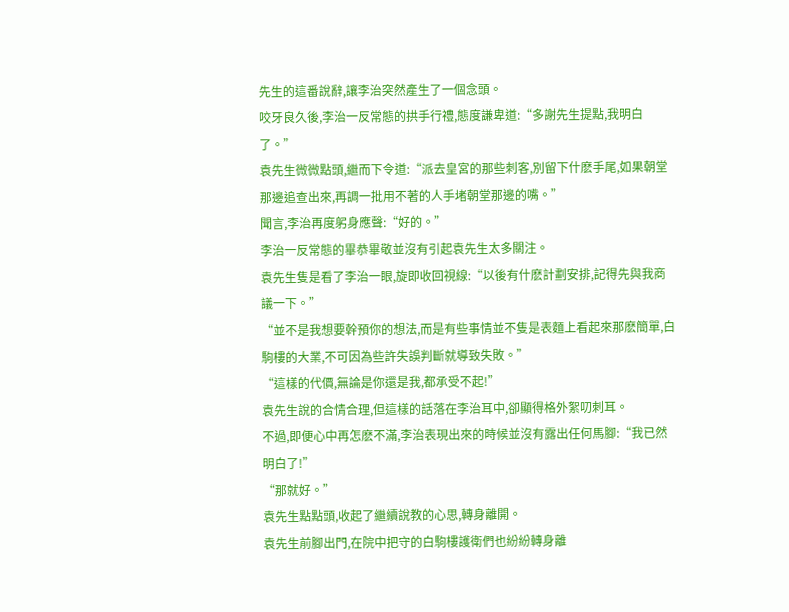先生的這番說辭,讓李治突然產生了一個念頭。
咬牙良久後,李治一反常態的拱手行禮,態度謙卑道:“多謝先生提點,我明白了。”
袁先生微微點頭,繼而下令道:“派去皇宮的那些刺客,別留下什麽手尾,如果朝堂那邊追查出來,再調一批用不著的人手堵朝堂那邊的嘴。”
聞言,李治再度躬身應聲:“好的。”
李治一反常態的畢恭畢敬並沒有引起袁先生太多關注。
袁先生隻是看了李治一眼,旋即收回視線:“以後有什麽計劃安排,記得先與我商議一下。”
“並不是我想要幹預你的想法,而是有些事情並不隻是表麵上看起來那麽簡單,白駒樓的大業,不可因為些許失誤判斷就導致失敗。”
“這樣的代價,無論是你還是我,都承受不起!”
袁先生說的合情合理,但這樣的話落在李治耳中,卻顯得格外絮叨刺耳。
不過,即便心中再怎麽不滿,李治表現出來的時候並沒有露出任何馬腳:“我已然明白了!”
“那就好。”
袁先生點點頭,收起了繼續說教的心思,轉身離開。
袁先生前腳出門,在院中把守的白駒樓護衛們也紛紛轉身離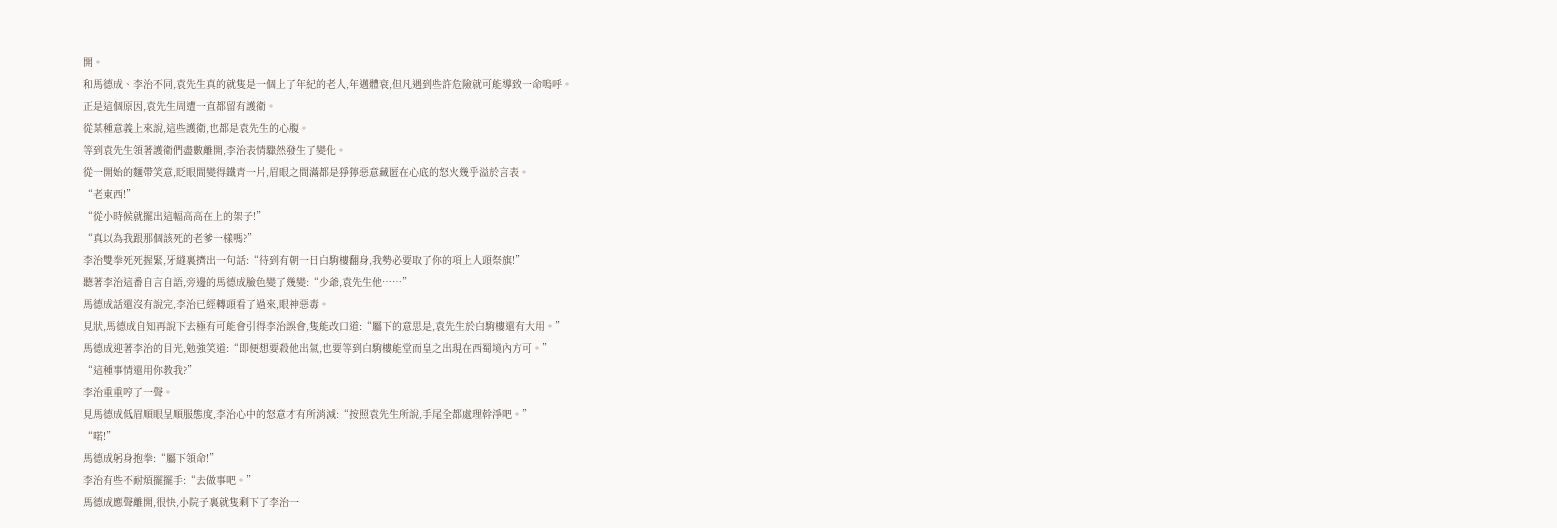開。
和馬德成、李治不同,袁先生真的就隻是一個上了年紀的老人,年邁體衰,但凡遇到些許危險就可能導致一命嗚呼。
正是這個原因,袁先生周遭一直都留有護衛。
從某種意義上來說,這些護衛,也都是袁先生的心腹。
等到袁先生領著護衛們盡數離開,李治表情驟然發生了變化。
從一開始的麵帶笑意,眨眼間變得鐵青一片,眉眼之間滿都是猙獰惡意藏匿在心底的怒火幾乎溢於言表。
“老東西!”
“從小時候就擺出這幅高高在上的架子!”
“真以為我跟那個該死的老爹一樣嗎?”
李治雙拳死死握緊,牙縫裏擠出一句話:“待到有朝一日白駒樓翻身,我勢必要取了你的項上人頭祭旗!”
聽著李治這番自言自語,旁邊的馬德成臉色變了幾變:“少爺,袁先生他……”
馬德成話還沒有說完,李治已經轉頭看了過來,眼神惡毒。
見狀,馬德成自知再說下去極有可能會引得李治誤會,隻能改口道:“屬下的意思是,袁先生於白駒樓還有大用。”
馬德成迎著李治的目光,勉強笑道:“即便想要殺他出氣,也要等到白駒樓能堂而皇之出現在西蜀境內方可。”
“這種事情還用你教我?”
李治重重哼了一聲。
見馬德成低眉順眼呈順服態度,李治心中的怒意才有所消減:“按照袁先生所說,手尾全都處理幹淨吧。”
“喏!”
馬德成躬身抱拳:“屬下領命!”
李治有些不耐煩擺擺手:“去做事吧。”
馬德成應聲離開,很快,小院子裏就隻剩下了李治一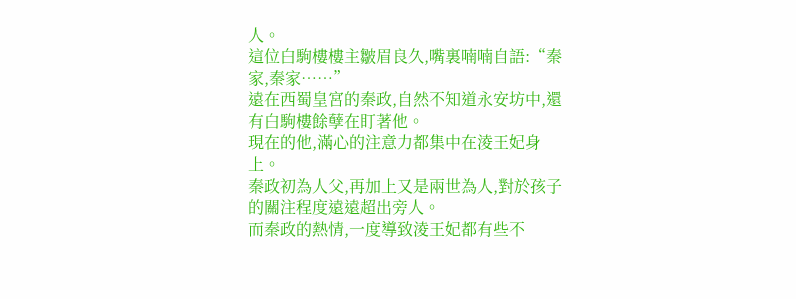人。
這位白駒樓樓主皺眉良久,嘴裏喃喃自語:“秦家,秦家……”
遠在西蜀皇宮的秦政,自然不知道永安坊中,還有白駒樓餘孽在盯著他。
現在的他,滿心的注意力都集中在淩王妃身上。
秦政初為人父,再加上又是兩世為人,對於孩子的關注程度遠遠超出旁人。
而秦政的熱情,一度導致淩王妃都有些不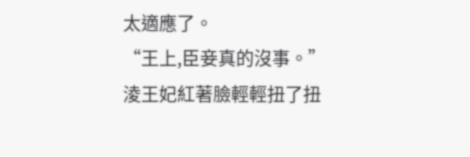太適應了。
“王上,臣妾真的沒事。”
淩王妃紅著臉輕輕扭了扭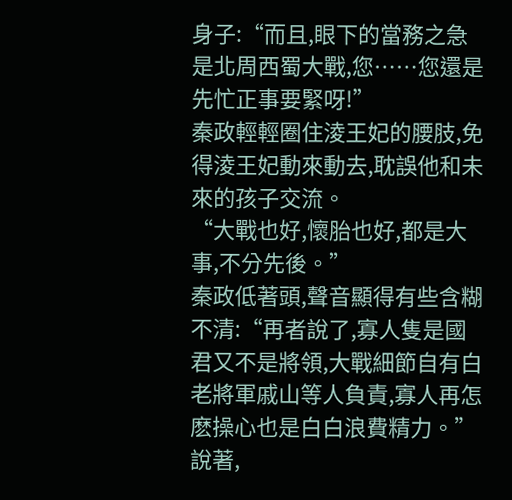身子:“而且,眼下的當務之急是北周西蜀大戰,您……您還是先忙正事要緊呀!”
秦政輕輕圈住淩王妃的腰肢,免得淩王妃動來動去,耽誤他和未來的孩子交流。
“大戰也好,懷胎也好,都是大事,不分先後。”
秦政低著頭,聲音顯得有些含糊不清:“再者說了,寡人隻是國君又不是將領,大戰細節自有白老將軍戚山等人負責,寡人再怎麽操心也是白白浪費精力。”
說著,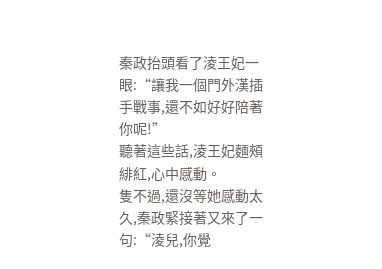秦政抬頭看了淩王妃一眼:“讓我一個門外漢插手戰事,還不如好好陪著你呢!”
聽著這些話,淩王妃麵頰緋紅,心中感動。
隻不過,還沒等她感動太久,秦政緊接著又來了一句:“淩兒,你覺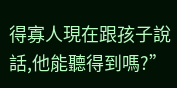得寡人現在跟孩子說話,他能聽得到嗎?”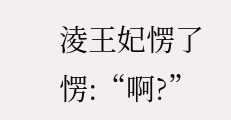淩王妃愣了愣:“啊?”